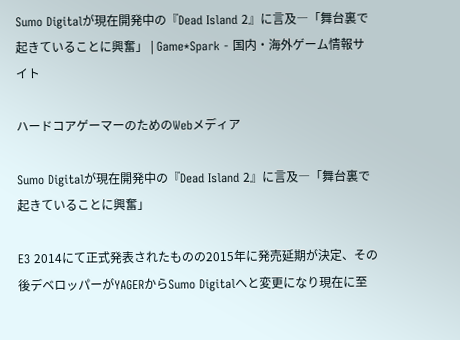Sumo Digitalが現在開発中の『Dead Island 2』に言及―「舞台裏で起きていることに興奮」 | Game*Spark - 国内・海外ゲーム情報サイト

ハードコアゲーマーのためのWebメディア

Sumo Digitalが現在開発中の『Dead Island 2』に言及―「舞台裏で起きていることに興奮」

E3 2014にて正式発表されたものの2015年に発売延期が決定、その後デベロッパーがYAGERからSumo Digitalへと変更になり現在に至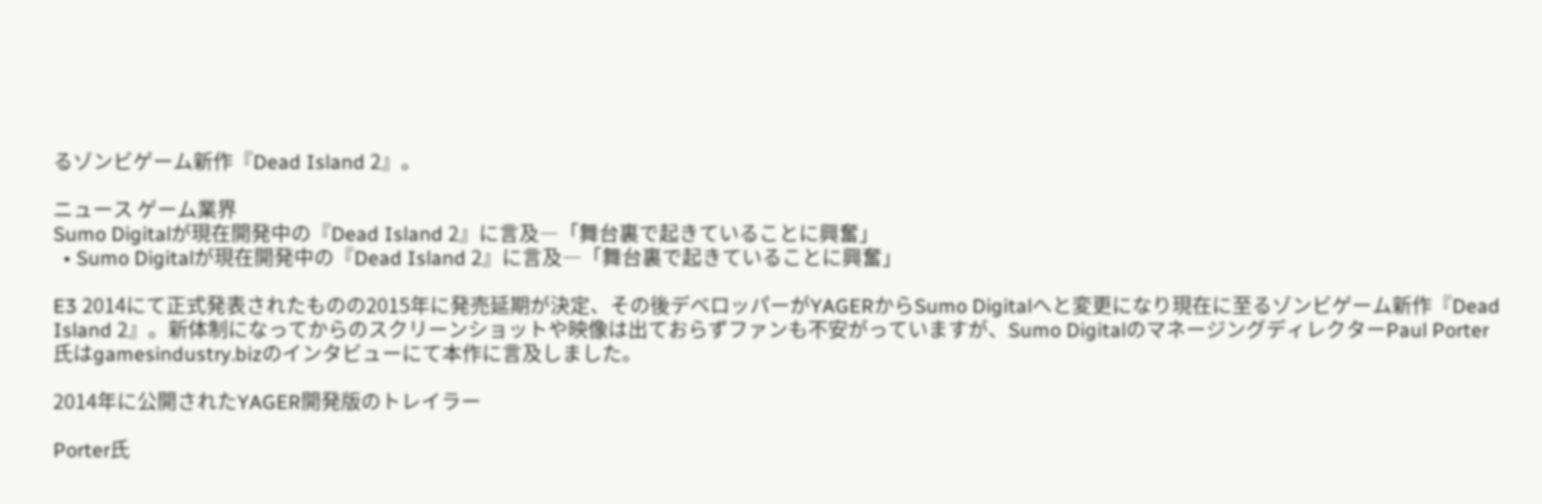るゾンビゲーム新作『Dead Island 2』。

ニュース ゲーム業界
Sumo Digitalが現在開発中の『Dead Island 2』に言及―「舞台裏で起きていることに興奮」
  • Sumo Digitalが現在開発中の『Dead Island 2』に言及―「舞台裏で起きていることに興奮」

E3 2014にて正式発表されたものの2015年に発売延期が決定、その後デベロッパーがYAGERからSumo Digitalへと変更になり現在に至るゾンビゲーム新作『Dead Island 2』。新体制になってからのスクリーンショットや映像は出ておらずファンも不安がっていますが、Sumo DigitalのマネージングディレクターPaul Porter氏はgamesindustry.bizのインタビューにて本作に言及しました。

2014年に公開されたYAGER開発版のトレイラー

Porter氏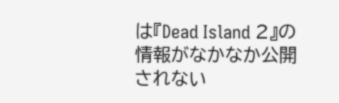は『Dead Island 2』の情報がなかなか公開されない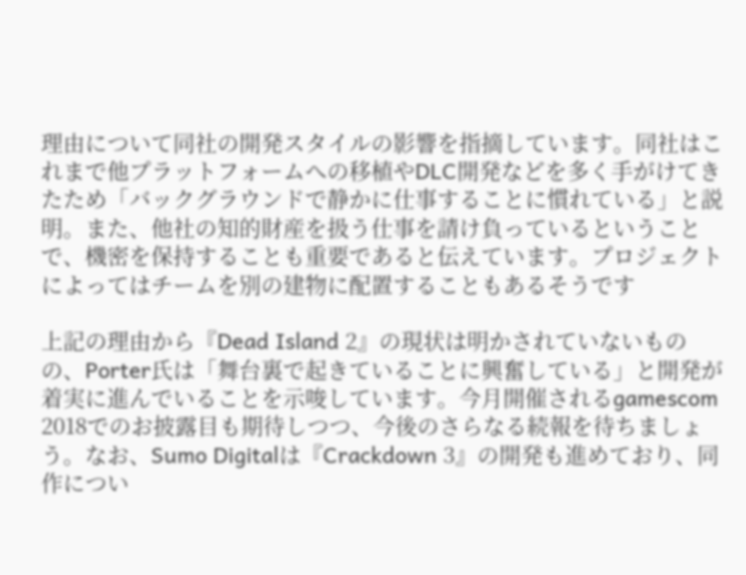理由について同社の開発スタイルの影響を指摘しています。同社はこれまで他プラットフォームへの移植やDLC開発などを多く手がけてきたため「バックグラウンドで静かに仕事することに慣れている」と説明。また、他社の知的財産を扱う仕事を請け負っているということで、機密を保持することも重要であると伝えています。プロジェクトによってはチームを別の建物に配置することもあるそうです

上記の理由から『Dead Island 2』の現状は明かされていないものの、Porter氏は「舞台裏で起きていることに興奮している」と開発が着実に進んでいることを示唆しています。今月開催されるgamescom 2018でのお披露目も期待しつつ、今後のさらなる続報を待ちましょう。なお、Sumo Digitalは『Crackdown 3』の開発も進めており、同作につい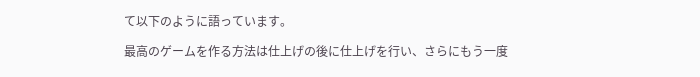て以下のように語っています。

最高のゲームを作る方法は仕上げの後に仕上げを行い、さらにもう一度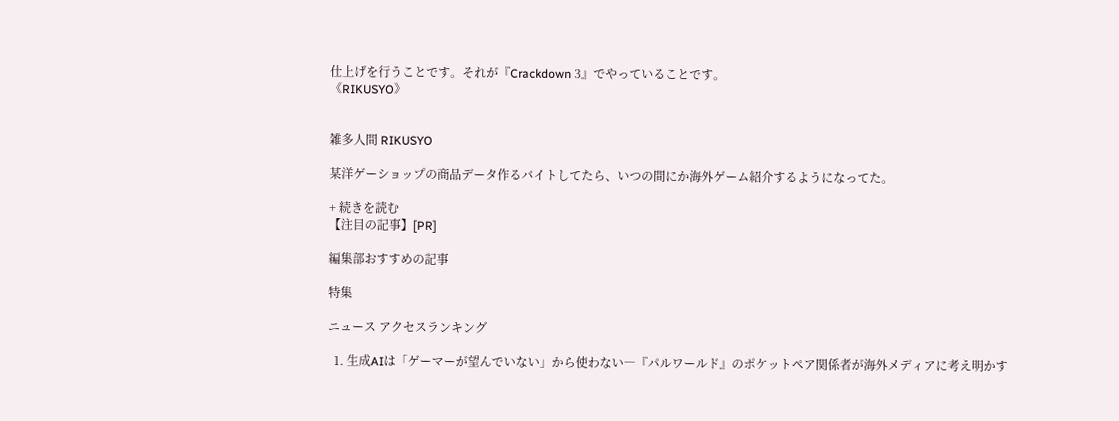仕上げを行うことです。それが『Crackdown 3』でやっていることです。
《RIKUSYO》


雑多人間 RIKUSYO

某洋ゲーショップの商品データ作るバイトしてたら、いつの間にか海外ゲーム紹介するようになってた。

+ 続きを読む
【注目の記事】[PR]

編集部おすすめの記事

特集

ニュース アクセスランキング

  1. 生成AIは「ゲーマーが望んでいない」から使わない―『パルワールド』のポケットペア関係者が海外メディアに考え明かす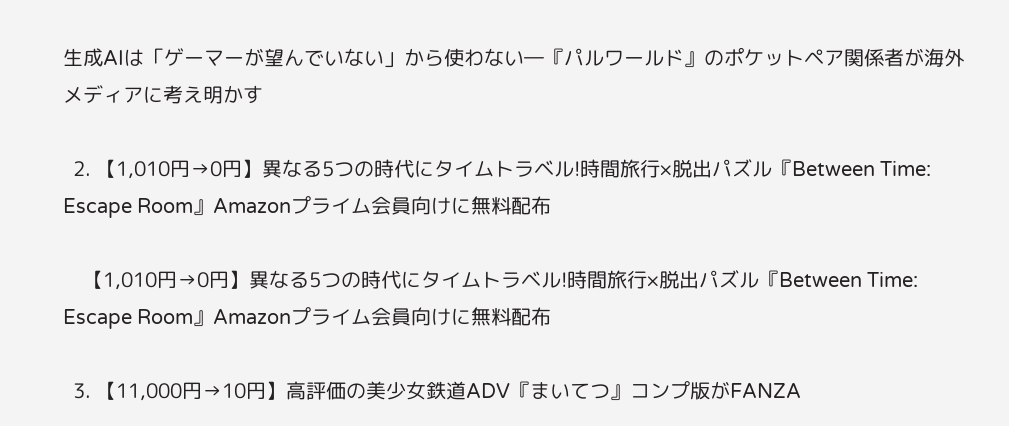生成AIは「ゲーマーが望んでいない」から使わない―『パルワールド』のポケットペア関係者が海外メディアに考え明かす

  2. 【1,010円→0円】異なる5つの時代にタイムトラベル!時間旅行×脱出パズル『Between Time: Escape Room』Amazonプライム会員向けに無料配布

    【1,010円→0円】異なる5つの時代にタイムトラベル!時間旅行×脱出パズル『Between Time: Escape Room』Amazonプライム会員向けに無料配布

  3. 【11,000円→10円】高評価の美少女鉄道ADV『まいてつ』コンプ版がFANZA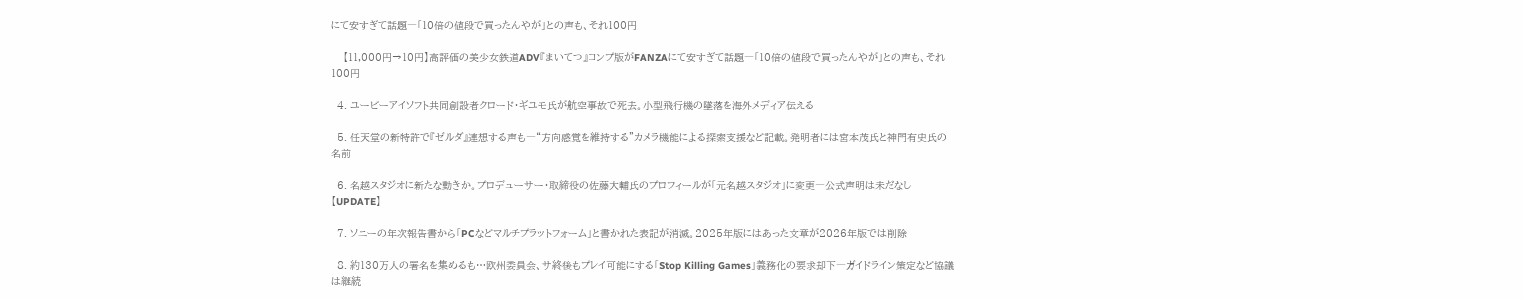にて安すぎて話題―「10倍の値段で買ったんやが」との声も、それ100円

    【11,000円→10円】高評価の美少女鉄道ADV『まいてつ』コンプ版がFANZAにて安すぎて話題―「10倍の値段で買ったんやが」との声も、それ100円

  4. ユービーアイソフト共同創設者クロード・ギユモ氏が航空事故で死去。小型飛行機の墜落を海外メディア伝える

  5. 任天堂の新特許で『ゼルダ』連想する声も―“方向感覚を維持する”カメラ機能による探索支援など記載。発明者には宮本茂氏と神門有史氏の名前

  6. 名越スタジオに新たな動きか。プロデューサー・取締役の佐藤大輔氏のプロフィールが「元名越スタジオ」に変更―公式声明は未だなし【UPDATE】

  7. ソニーの年次報告書から「PCなどマルチプラットフォーム」と書かれた表記が消滅。2025年版にはあった文章が2026年版では削除

  8. 約130万人の署名を集めるも…欧州委員会、サ終後もプレイ可能にする「Stop Killing Games」義務化の要求却下―ガイドライン策定など協議は継続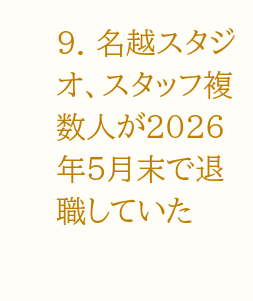9. 名越スタジオ、スタッフ複数人が2026年5月末で退職していた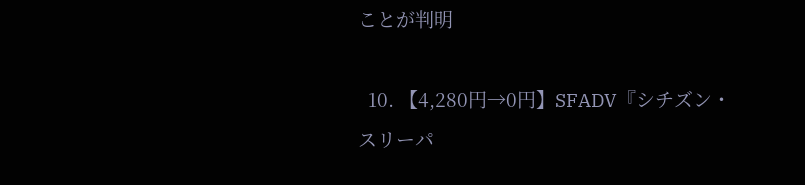ことが判明

  10. 【4,280円→0円】SFADV『シチズン・スリーパ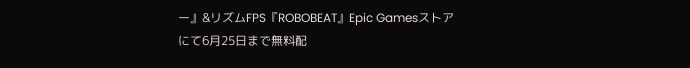ー』&リズムFPS『ROBOBEAT』Epic Gamesストアにて6月25日まで無料配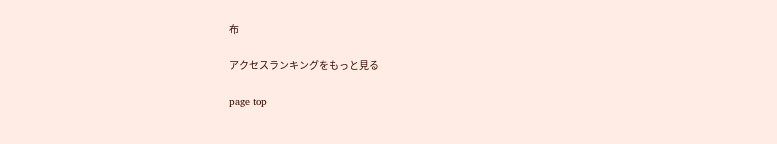布

アクセスランキングをもっと見る

page top